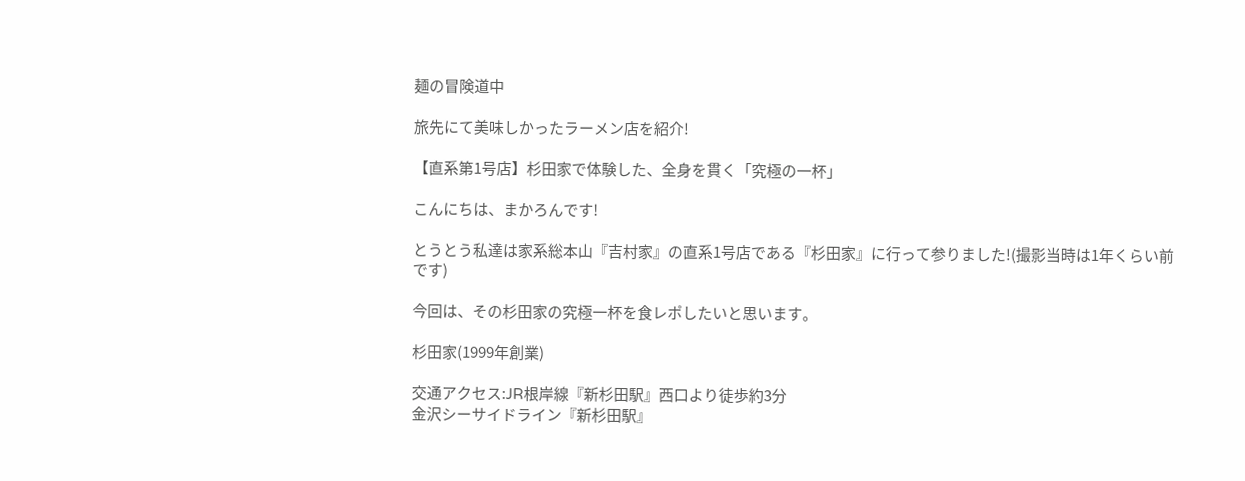麺の冒険道中

旅先にて美味しかったラーメン店を紹介!

【直系第1号店】杉田家で体験した、全身を貫く「究極の一杯」

こんにちは、まかろんです!

とうとう私達は家系総本山『吉村家』の直系1号店である『杉田家』に行って参りました!(撮影当時は1年くらい前です)

今回は、その杉田家の究極一杯を食レポしたいと思います。

杉田家(1999年創業)

交通アクセス:JR根岸線『新杉田駅』西口より徒歩約3分
金沢シーサイドライン『新杉田駅』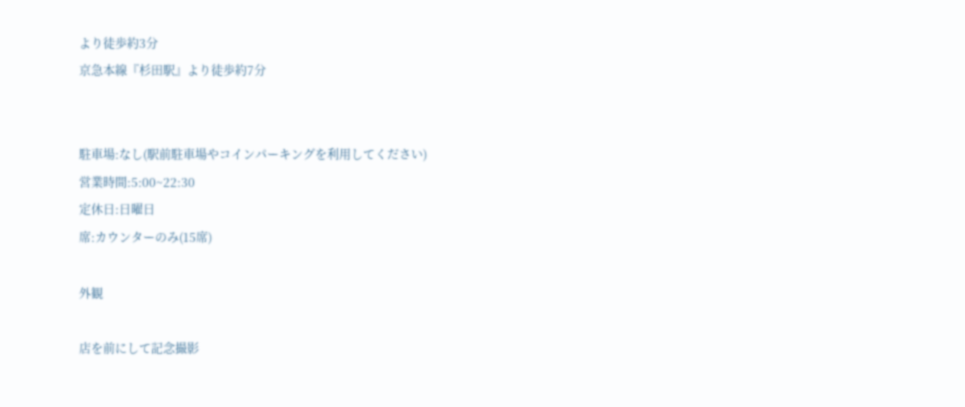より徒歩約3分
京急本線『杉田駅』より徒歩約7分


駐車場:なし(駅前駐車場やコインパーキングを利用してください)
営業時間:5:00~22:30
定休日:日曜日
席:カウンターのみ(15席)

外観

店を前にして記念撮影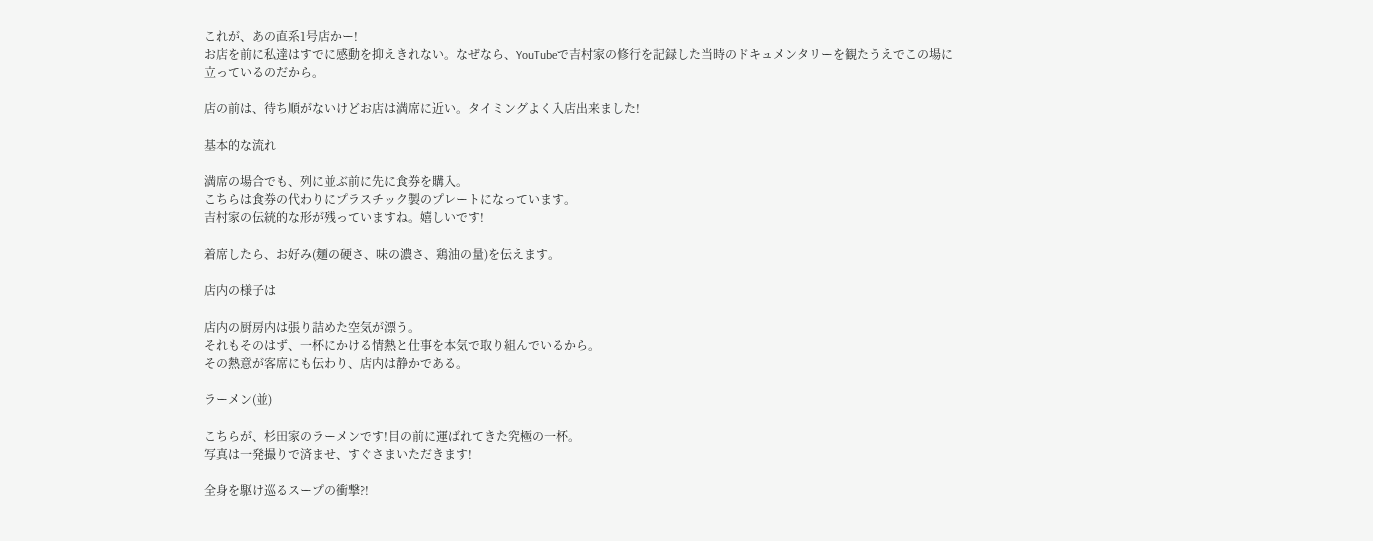これが、あの直系1号店かー!
お店を前に私達はすでに感動を抑えきれない。なぜなら、YouTubeで吉村家の修行を記録した当時のドキュメンタリーを観たうえでこの場に立っているのだから。

店の前は、待ち順がないけどお店は満席に近い。タイミングよく入店出来ました!

基本的な流れ

満席の場合でも、列に並ぶ前に先に食券を購入。
こちらは食券の代わりにプラスチック製のプレートになっています。
吉村家の伝統的な形が残っていますね。嬉しいです!

着席したら、お好み(麺の硬さ、味の濃さ、鶏油の量)を伝えます。

店内の様子は

店内の厨房内は張り詰めた空気が漂う。
それもそのはず、一杯にかける情熱と仕事を本気で取り組んでいるから。
その熱意が客席にも伝わり、店内は静かである。

ラーメン(並)

こちらが、杉田家のラーメンです!目の前に運ばれてきた究極の一杯。
写真は一発撮りで済ませ、すぐさまいただきます!

全身を駆け巡るスープの衝撃?!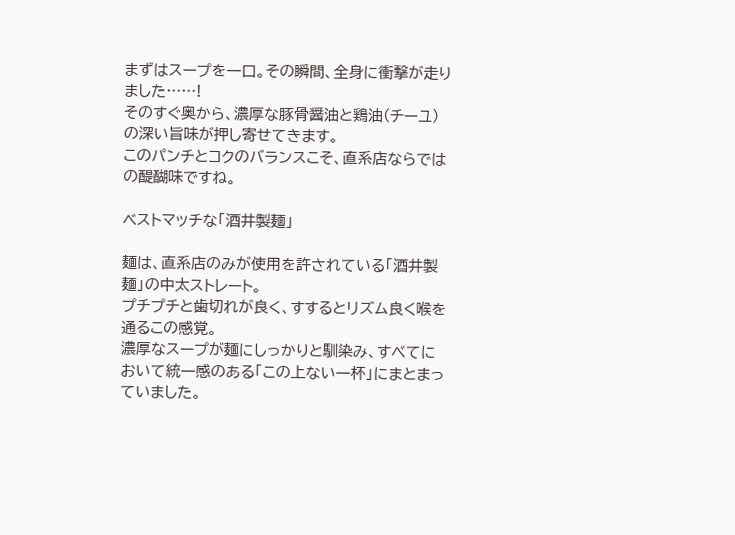まずはスープを一口。その瞬間、全身に衝撃が走りました……!
そのすぐ奥から、濃厚な豚骨醤油と鶏油(チーユ)の深い旨味が押し寄せてきます。
このパンチとコクのバランスこそ、直系店ならではの醍醐味ですね。

ベストマッチな「酒井製麺」

麺は、直系店のみが使用を許されている「酒井製麺」の中太ストレート。
プチプチと歯切れが良く、すするとリズム良く喉を通るこの感覚。
濃厚なスープが麺にしっかりと馴染み、すべてにおいて統一感のある「この上ない一杯」にまとまっていました。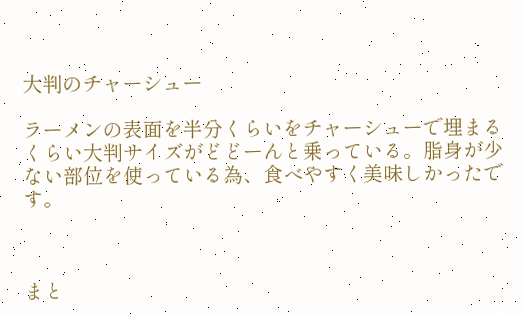大判のチャーシュー

ラーメンの表面を半分くらいをチャーシューで埋まるくらい大判サイズがどどーんと乗っている。脂身が少ない部位を使っている為、食べやすく美味しかったです。



まと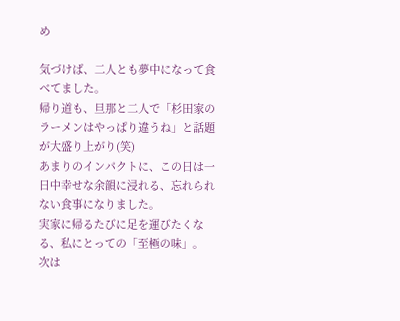め

気づけば、二人とも夢中になって食べてました。
帰り道も、旦那と二人で「杉田家のラーメンはやっぱり違うね」と話題が大盛り上がり(笑)
あまりのインパクトに、この日は一日中幸せな余韻に浸れる、忘れられない食事になりました。
実家に帰るたびに足を運びたくなる、私にとっての「至極の味」。
次は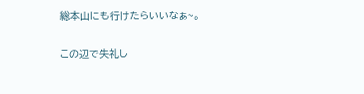総本山にも行けたらいいなぁ~。

この辺で失礼し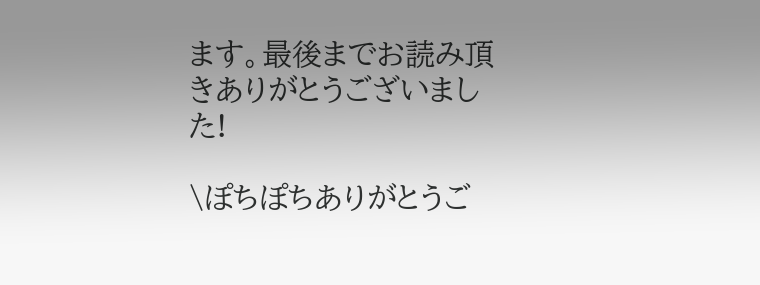ます。最後までお読み頂きありがとうございました!

\ぽちぽちありがとうご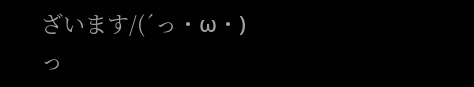ざいます/(´っ・ω・)っ